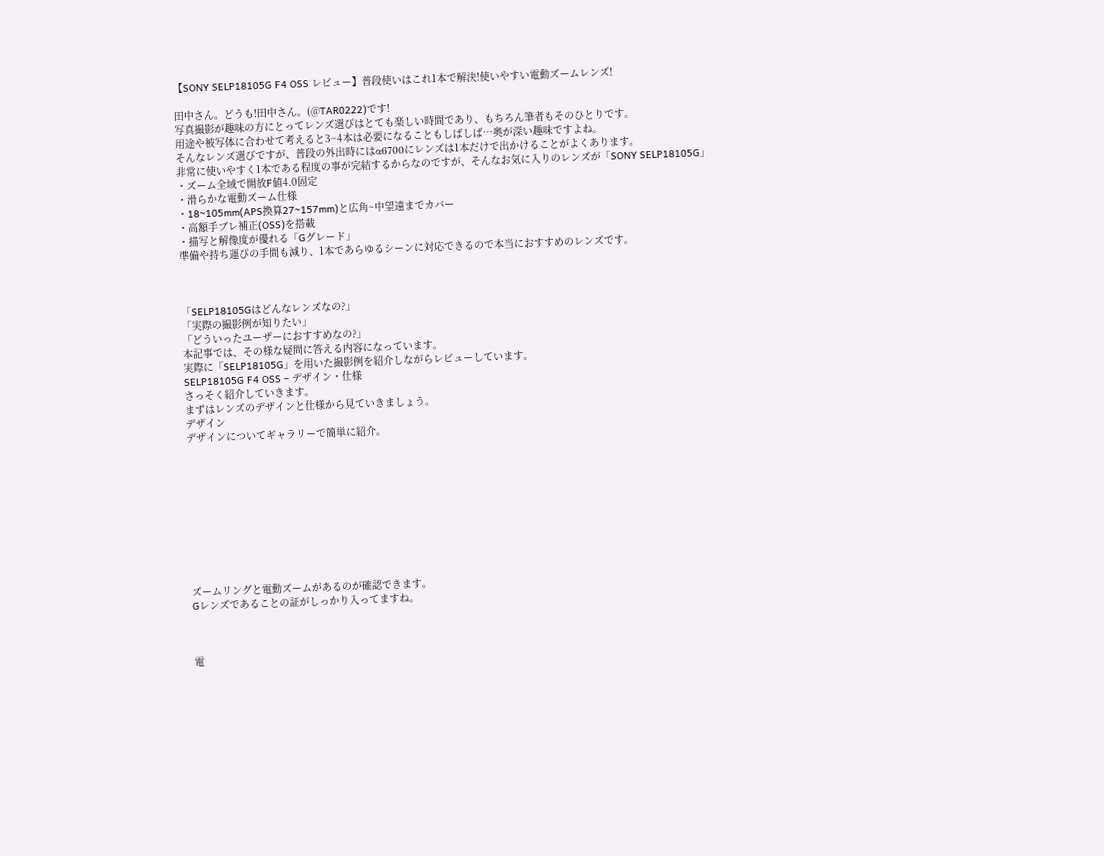【SONY SELP18105G F4 OSS レビュー】普段使いはこれ1本で解決!使いやすい電動ズームレンズ!

田中さん。どうも!田中さん。(@TAR0222)です!
写真撮影が趣味の方にとってレンズ選びはとても楽しい時間であり、もちろん筆者もそのひとりです。
用途や被写体に合わせて考えると3~4本は必要になることもしばしば…奥が深い趣味ですよね。
そんなレンズ選びですが、普段の外出時にはα6700にレンズは1本だけで出かけることがよくあります。
非常に使いやすく1本である程度の事が完結するからなのですが、そんなお気に入りのレンズが「SONY SELP18105G」
・ズーム全域で開放F値4.0固定
・滑らかな電動ズーム仕様
・18~105mm(APS換算27~157mm)と広角~中望遠までカバー
・高額手ブレ補正(OSS)を搭載
・描写と解像度が優れる「Gグレード」
準備や持ち運びの手間も減り、1本であらゆるシーンに対応できるので本当におすすめのレンズです。



「SELP18105Gはどんなレンズなの?」
「実際の撮影例が知りたい」
「どういったユーザーにおすすめなの?」
本記事では、その様な疑問に答える内容になっています。
実際に「SELP18105G」を用いた撮影例を紹介しながらレビューしています。
SELP18105G F4 OSS – デザイン・仕様
さっそく紹介していきます。
まずはレンズのデザインと仕様から見ていきましょう。
デザイン
デザインについてギャラリーで簡単に紹介。










ズームリングと電動ズームがあるのが確認できます。
Gレンズであることの証がしっかり入ってますね。



電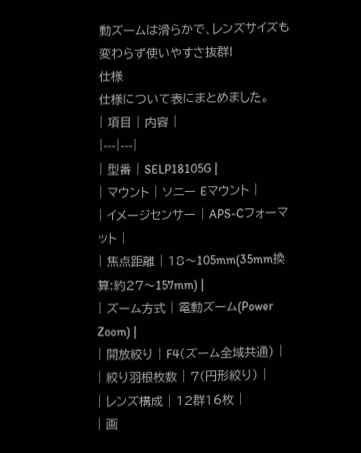動ズームは滑らかで、レンズサイズも変わらず使いやすさ抜群!
仕様
仕様について表にまとめました。
| 項目 | 内容 |
|---|---|
| 型番 | SELP18105G |
| マウント | ソニー Eマウント |
| イメージセンサー | APS-Cフォーマット |
| 焦点距離 | 18〜105mm(35mm換算:約27〜157mm) |
| ズーム方式 | 電動ズーム(Power Zoom) |
| 開放絞り | F4(ズーム全域共通) |
| 絞り羽根枚数 | 7(円形絞り) |
| レンズ構成 | 12群16枚 |
| 画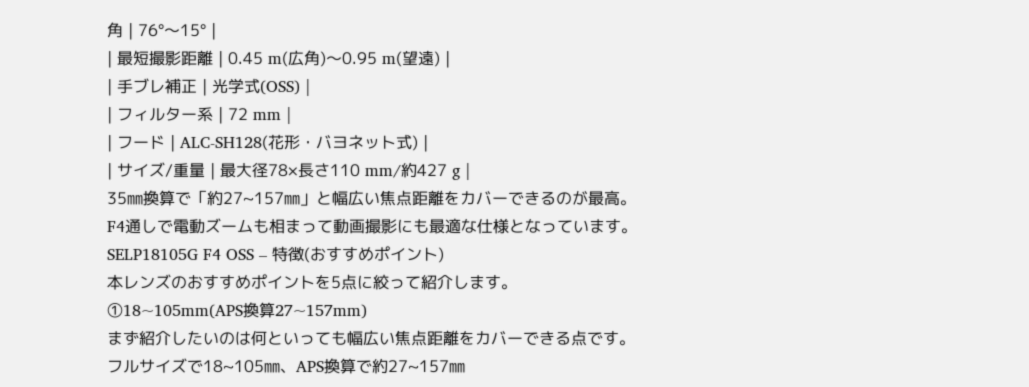角 | 76°〜15° |
| 最短撮影距離 | 0.45 m(広角)〜0.95 m(望遠) |
| 手ブレ補正 | 光学式(OSS) |
| フィルター系 | 72 mm |
| フード | ALC-SH128(花形・バヨネット式) |
| サイズ/重量 | 最大径78×長さ110 mm/約427 g |
35㎜換算で「約27~157㎜」と幅広い焦点距離をカバーできるのが最高。
F4通しで電動ズームも相まって動画撮影にも最適な仕様となっています。
SELP18105G F4 OSS – 特徴(おすすめポイント)
本レンズのおすすめポイントを5点に絞って紹介します。
①18~105mm(APS換算27~157mm)
まず紹介したいのは何といっても幅広い焦点距離をカバーできる点です。
フルサイズで18~105㎜、APS換算で約27~157㎜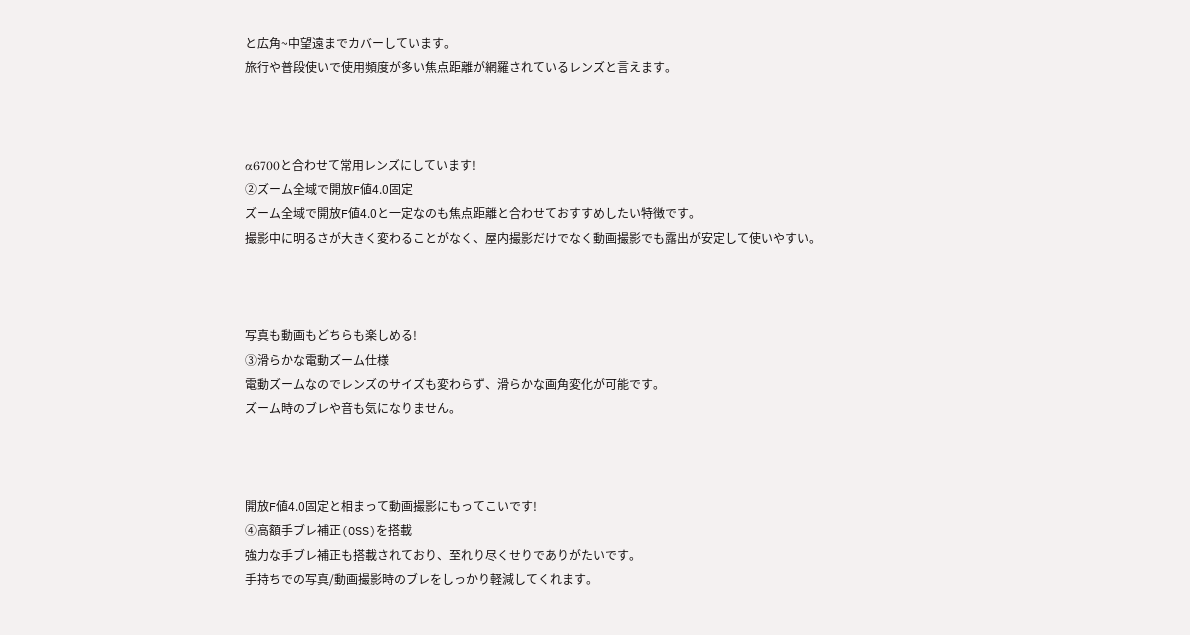と広角~中望遠までカバーしています。
旅行や普段使いで使用頻度が多い焦点距離が網羅されているレンズと言えます。



α6700と合わせて常用レンズにしています!
②ズーム全域で開放F値4.0固定
ズーム全域で開放F値4.0と一定なのも焦点距離と合わせておすすめしたい特徴です。
撮影中に明るさが大きく変わることがなく、屋内撮影だけでなく動画撮影でも露出が安定して使いやすい。



写真も動画もどちらも楽しめる!
③滑らかな電動ズーム仕様
電動ズームなのでレンズのサイズも変わらず、滑らかな画角変化が可能です。
ズーム時のブレや音も気になりません。



開放F値4.0固定と相まって動画撮影にもってこいです!
④高額手ブレ補正(OSS)を搭載
強力な手ブレ補正も搭載されており、至れり尽くせりでありがたいです。
手持ちでの写真/動画撮影時のブレをしっかり軽減してくれます。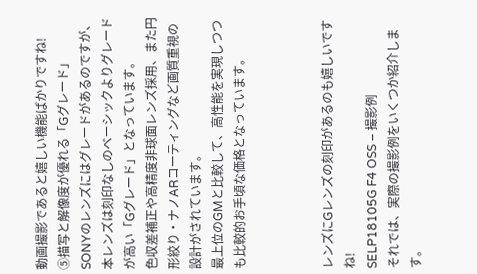動画撮影であると嬉しい機能ばかりですね!
⑤描写と解像度が優れる「Gグレード」
SONYのレンズにはグレードがあるのですが、本レンズは刻印なしのベーシックよりグレードが高い「Gグレード」となっています。
色収差補正や高精度非球面レンズ採用、また円形絞り・ナノARコーティングなど画質重視の設計がされています。
最上位のGMと比較して、高性能を実現しつつも比較的お手頃な価格となっています。



レンズにGレンズの刻印があるのも嬉しいですね!
SELP18105G F4 OSS – 撮影例
それでは、実際の撮影例をいくつか紹介します。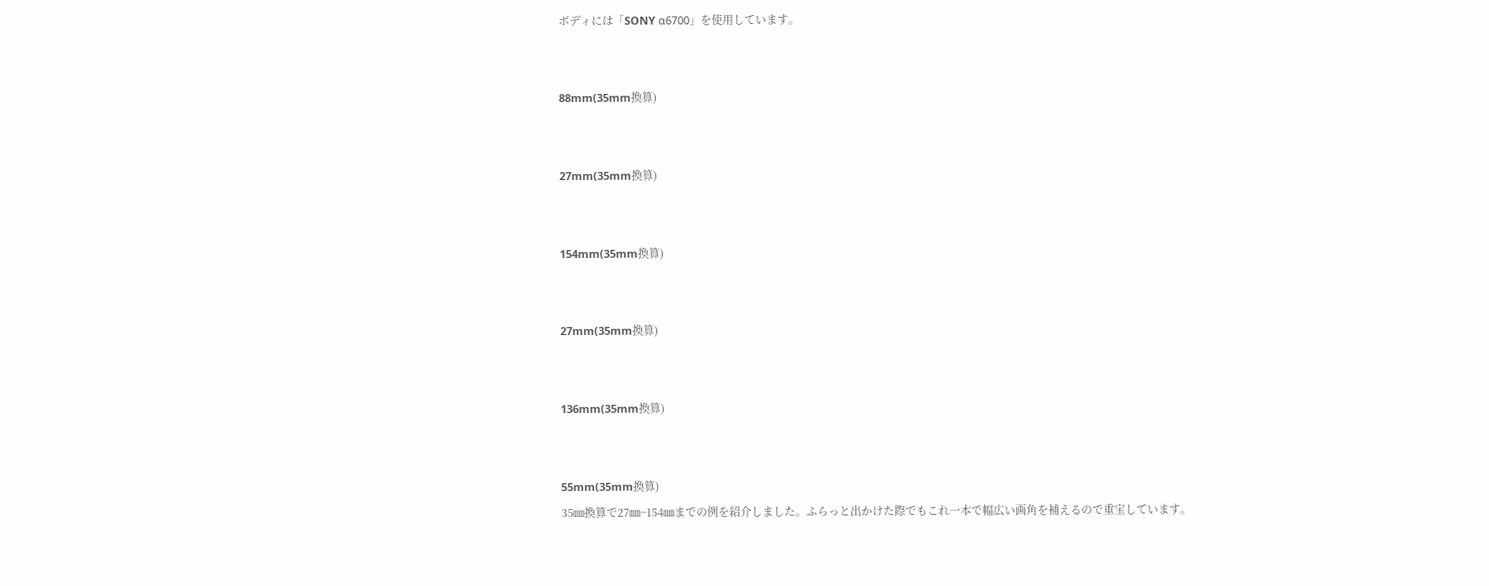ボディには「SONY α6700」を使用しています。


88mm(35mm換算)


27mm(35mm換算)


154mm(35mm換算)


27mm(35mm換算)


136mm(35mm換算)


55mm(35mm換算)
35㎜換算で27㎜~154㎜までの例を紹介しました。ふらっと出かけた際でもこれ一本で幅広い画角を補えるので重宝しています。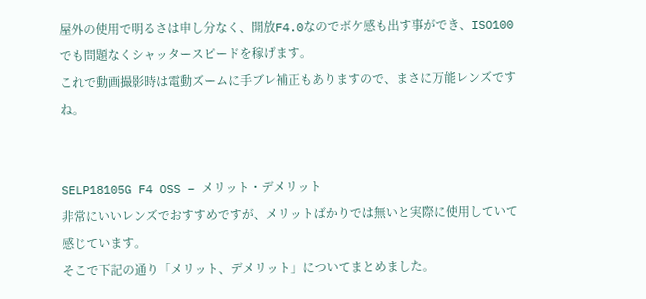屋外の使用で明るさは申し分なく、開放F4.0なのでボケ感も出す事ができ、ISO100でも問題なくシャッタースピードを稼げます。
これで動画撮影時は電動ズームに手ブレ補正もありますので、まさに万能レンズですね。


SELP18105G F4 OSS – メリット・デメリット
非常にいいレンズでおすすめですが、メリットばかりでは無いと実際に使用していて感じています。
そこで下記の通り「メリット、デメリット」についてまとめました。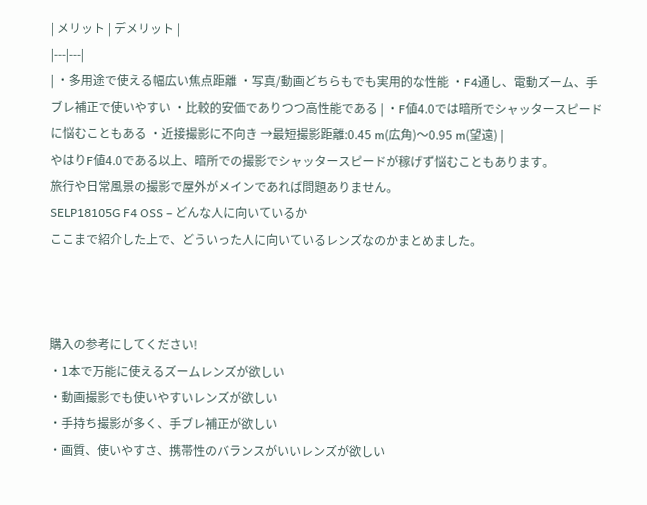| メリット | デメリット |
|---|---|
| ・多用途で使える幅広い焦点距離 ・写真/動画どちらもでも実用的な性能 ・F4通し、電動ズーム、手ブレ補正で使いやすい ・比較的安価でありつつ高性能である | ・F値4.0では暗所でシャッタースピードに悩むこともある ・近接撮影に不向き →最短撮影距離:0.45 m(広角)〜0.95 m(望遠) |
やはりF値4.0である以上、暗所での撮影でシャッタースピードが稼げず悩むこともあります。
旅行や日常風景の撮影で屋外がメインであれば問題ありません。
SELP18105G F4 OSS – どんな人に向いているか
ここまで紹介した上で、どういった人に向いているレンズなのかまとめました。



購入の参考にしてください!
・1本で万能に使えるズームレンズが欲しい
・動画撮影でも使いやすいレンズが欲しい
・手持ち撮影が多く、手ブレ補正が欲しい
・画質、使いやすさ、携帯性のバランスがいいレンズが欲しい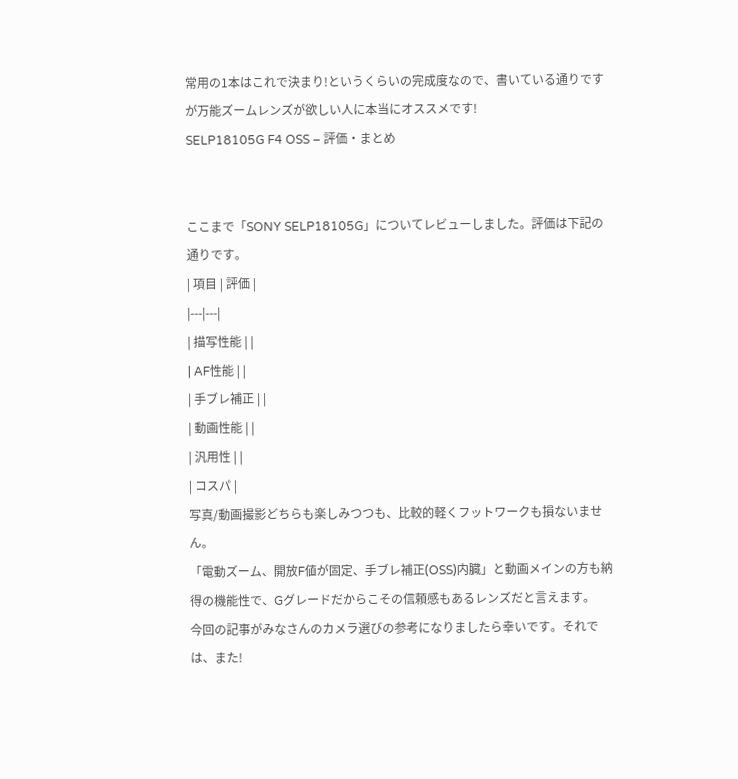常用の1本はこれで決まり!というくらいの完成度なので、書いている通りですが万能ズームレンズが欲しい人に本当にオススメです!
SELP18105G F4 OSS – 評価・まとめ


ここまで「SONY SELP18105G」についてレビューしました。評価は下記の通りです。
| 項目 | 評価 |
|---|---|
| 描写性能 | |
| AF性能 | |
| 手ブレ補正 | |
| 動画性能 | |
| 汎用性 | |
| コスパ |
写真/動画撮影どちらも楽しみつつも、比較的軽くフットワークも損ないません。
「電動ズーム、開放F値が固定、手ブレ補正(OSS)内臓」と動画メインの方も納得の機能性で、Gグレードだからこその信頼感もあるレンズだと言えます。
今回の記事がみなさんのカメラ選びの参考になりましたら幸いです。それでは、また!